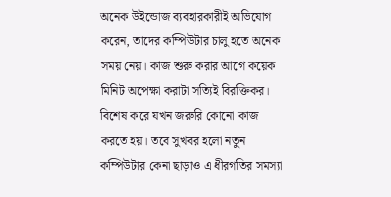অনেক উইন্ডোজ ব্যবহারকারীই অভিযোগ করেন, তাদের কম্পিউটার চালু হতে অনেক সময় নেয়। কাজ শুরু করার আগে কয়েক মিনিট অপেক্ষা করাটা সত্যিই বিরক্তিকর। বিশেষ করে যখন জরুরি কোনো কাজ করতে হয়। তবে সুখবর হলো নতুন কম্পিউটার কেনা ছাড়াও এ ধীরগতির সমস্যা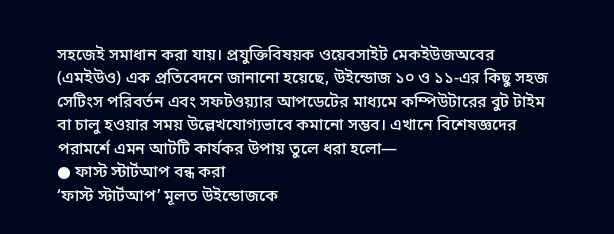সহজেই সমাধান করা যায়। প্রযুক্তিবিষয়ক ওয়েবসাইট মেকইউজঅবের (এমইউও) এক প্রতিবেদনে জানানো হয়েছে, উইন্ডোজ ১০ ও ১১-এর কিছু সহজ সেটিংস পরিবর্তন এবং সফটওয়্যার আপডেটের মাধ্যমে কম্পিউটারের বুট টাইম বা চালু হওয়ার সময় উল্লেখযোগ্যভাবে কমানো সম্ভব। এখানে বিশেষজ্ঞদের পরামর্শে এমন আটটি কার্যকর উপায় তুলে ধরা হলো—
● ফাস্ট স্টার্টআপ বন্ধ করা
‘ফাস্ট স্টার্টআপ’ মূলত উইন্ডোজকে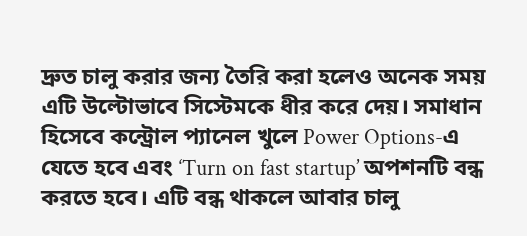দ্রুত চালু করার জন্য তৈরি করা হলেও অনেক সময় এটি উল্টোভাবে সিস্টেমকে ধীর করে দেয়। সমাধান হিসেবে কন্ট্রোল প্যানেল খুলে Power Options-এ যেতে হবে এবং ‘Turn on fast startup’ অপশনটি বন্ধ করতে হবে। এটি বন্ধ থাকলে আবার চালু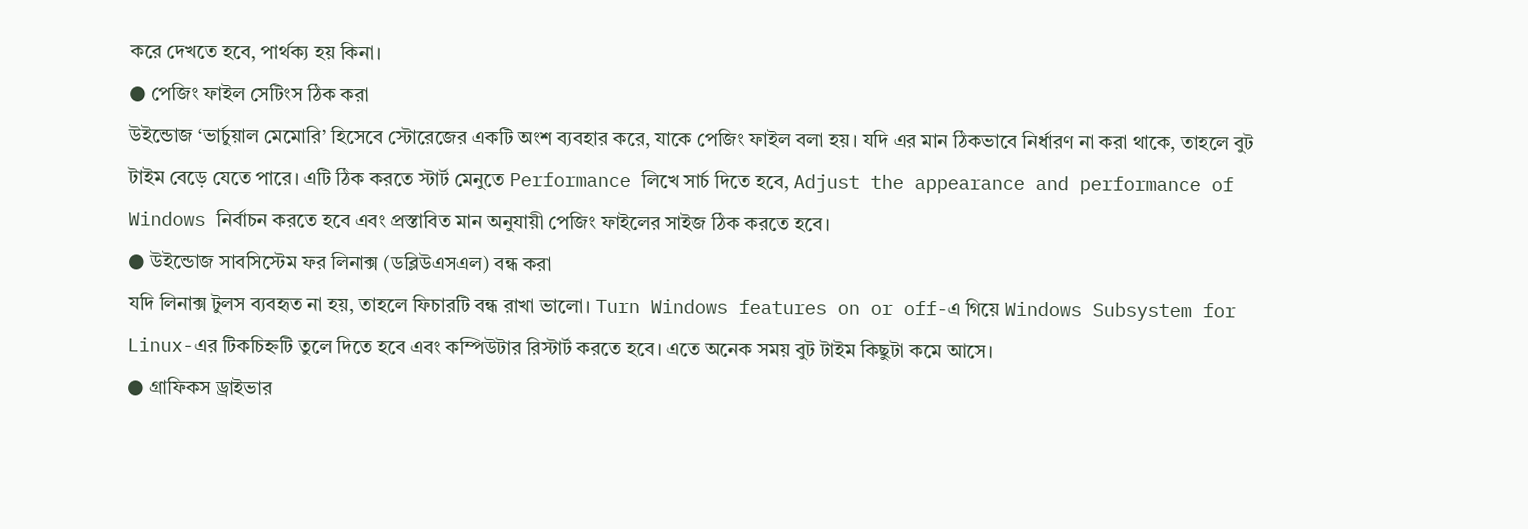করে দেখতে হবে, পার্থক্য হয় কিনা।
● পেজিং ফাইল সেটিংস ঠিক করা
উইন্ডোজ ‘ভার্চুয়াল মেমোরি’ হিসেবে স্টোরেজের একটি অংশ ব্যবহার করে, যাকে পেজিং ফাইল বলা হয়। যদি এর মান ঠিকভাবে নির্ধারণ না করা থাকে, তাহলে বুট টাইম বেড়ে যেতে পারে। এটি ঠিক করতে স্টার্ট মেনুতে Performance লিখে সার্চ দিতে হবে, Adjust the appearance and performance of Windows নির্বাচন করতে হবে এবং প্রস্তাবিত মান অনুযায়ী পেজিং ফাইলের সাইজ ঠিক করতে হবে।
● উইন্ডোজ সাবসিস্টেম ফর লিনাক্স (ডব্লিউএসএল) বন্ধ করা
যদি লিনাক্স টুলস ব্যবহৃত না হয়, তাহলে ফিচারটি বন্ধ রাখা ভালো। Turn Windows features on or off-এ গিয়ে Windows Subsystem for Linux-এর টিকচিহ্নটি তুলে দিতে হবে এবং কম্পিউটার রিস্টার্ট করতে হবে। এতে অনেক সময় বুট টাইম কিছুটা কমে আসে।
● গ্রাফিকস ড্রাইভার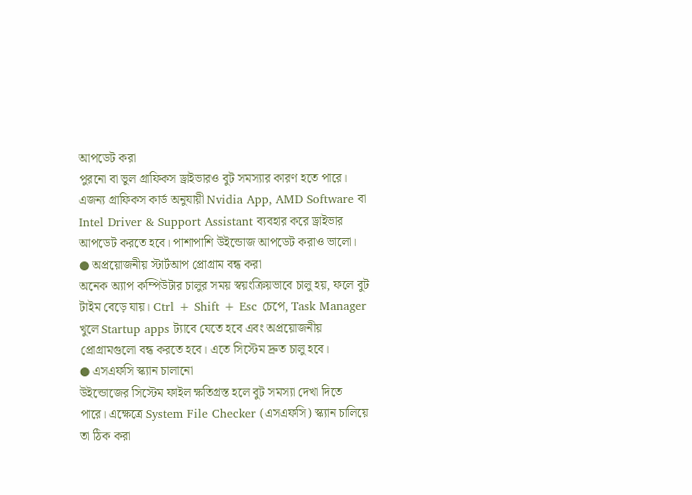আপডেট করা
পুরনো বা ভুল গ্রাফিকস ড্রাইভারও বুট সমস্যার কারণ হতে পারে। এজন্য গ্রাফিকস কার্ড অনুযায়ী Nvidia App, AMD Software বা Intel Driver & Support Assistant ব্যবহার করে ড্রাইভার আপডেট করতে হবে। পাশাপাশি উইন্ডোজ আপডেট করাও ভালো।
● অপ্রয়োজনীয় স্টার্টআপ প্রোগ্রাম বন্ধ করা
অনেক অ্যাপ কম্পিউটার চালুর সময় স্বয়ংক্রিয়ভাবে চালু হয়, ফলে বুট টাইম বেড়ে যায়। Ctrl + Shift + Esc চেপে, Task Manager খুলে Startup apps ট্যাবে যেতে হবে এবং অপ্রয়োজনীয় প্রোগ্রামগুলো বন্ধ করতে হবে। এতে সিস্টেম দ্রুত চালু হবে।
● এসএফসি স্ক্যান চালানো
উইন্ডোজের সিস্টেম ফাইল ক্ষতিগ্রস্ত হলে বুট সমস্যা দেখা দিতে পারে। এক্ষেত্রে System File Checker (এসএফসি) স্ক্যান চালিয়ে তা ঠিক করা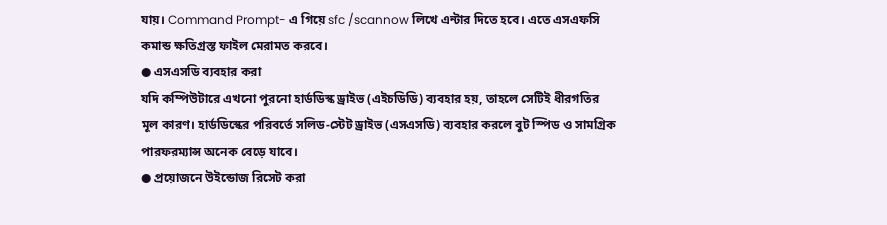যায়। Command Prompt- এ গিয়ে sfc /scannow লিখে এন্টার দিতে হবে। এতে এসএফসি কমান্ড ক্ষতিগ্রস্ত ফাইল মেরামত করবে।
● এসএসডি ব্যবহার করা
যদি কম্পিউটারে এখনো পুরনো হার্ডডিস্ক ড্রাইভ (এইচডিডি) ব্যবহার হয়, তাহলে সেটিই ধীরগতির মূল কারণ। হার্ডডিস্কের পরিবর্তে সলিড-স্টেট ড্রাইভ (এসএসডি) ব্যবহার করলে বুট স্পিড ও সামগ্রিক পারফরম্যান্স অনেক বেড়ে যাবে।
● প্রয়োজনে উইন্ডোজ রিসেট করা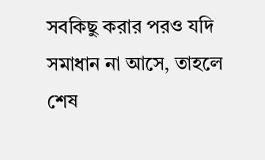সবকিছু করার পরও যদি সমাধান না আসে, তাহলে শেষ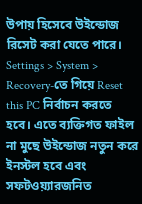উপায় হিসেবে উইন্ডোজ রিসেট করা যেতে পারে। Settings > System > Recovery-তে গিয়ে Reset this PC নির্বাচন করতে হবে। এতে ব্যক্তিগত ফাইল না মুছে উইন্ডোজ নতুন করে ইনস্টল হবে এবং সফটওয়্যারজনিত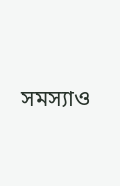সমস্যাও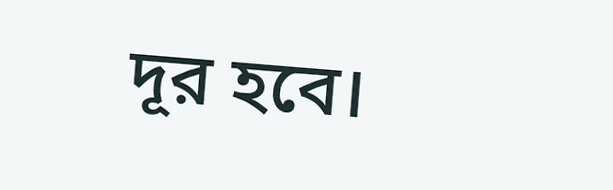দূর হবে।